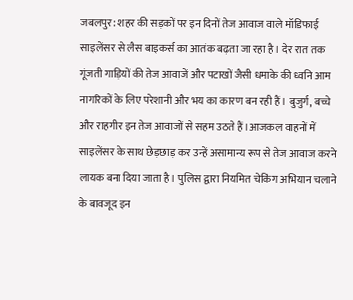जबलपुर: शहर की सड़कों पर इन दिनों तेज आवाज वाले मॉडिफाई साइलेंसर से लैस बाइकर्स का आतंक बढ़ता जा रहा है। देर रात तक गूंजती गाड़ियों की तेज आवाजें और पटाखों जैसी धमाके की ध्वनि आम नागरिकों के लिए परेशानी और भय का कारण बन रही हैं। बुजुर्ग, बच्चे और राहगीर इन तेज आवाजों से सहम उठते हैं।आजकल वाहनों में साइलेंसर के साथ छेड़छाड़ कर उन्हें असामान्य रूप से तेज आवाज करने लायक बना दिया जाता है। पुलिस द्वारा नियमित चेकिंग अभियान चलाने के बावजूद इन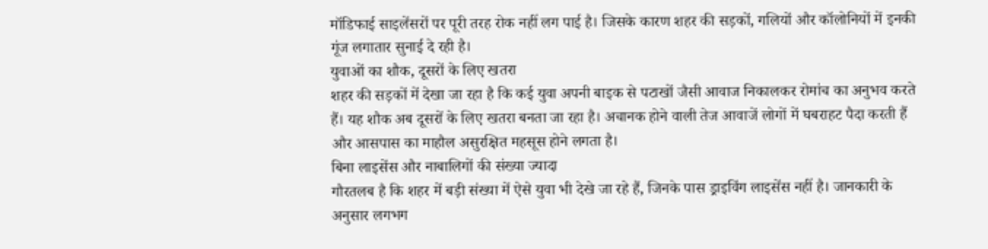मॉडिफाई साइलेंसरों पर पूरी तरह रोक नहीं लग पाई है। जिसके कारण शहर की सड़कों, गलियों और कॉलोनियों में इनकी गूंज लगातार सुनाई दे रही है।
युवाओं का शौक, दूसरों के लिए खतरा
शहर की सड़कों में देखा जा रहा है कि कई युवा अपनी बाइक से पटाखों जैसी आवाज निकालकर रोमांच का अनुभव करते हैं। यह शौक अब दूसरों के लिए खतरा बनता जा रहा है। अचानक होने वाली तेज आवाजें लोगों में घबराहट पैदा करती हैं और आसपास का माहौल असुरक्षित महसूस होने लगता है।
बिना लाइसेंस और नाबालिगों की संख्या ज्यादा
गौरतलब है कि शहर में बड़ी संख्या में ऐसे युवा भी देखे जा रहे हैं, जिनके पास ड्राइविंग लाइसेंस नहीं है। जानकारी के अनुसार लगभग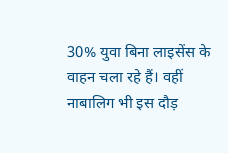30% युवा बिना लाइसेंस के वाहन चला रहे हैं। वहीं नाबालिग भी इस दौड़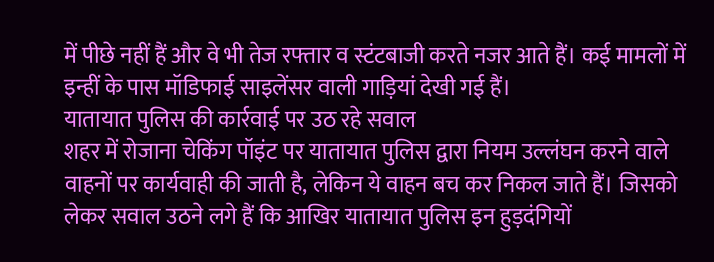में पीछे नहीं हैं और वे भी तेज रफ्तार व स्टंटबाजी करते नजर आते हैं। कई मामलों में इन्हीं के पास मॉडिफाई साइलेंसर वाली गाड़ियां देखी गई हैं।
यातायात पुलिस की कार्रवाई पर उठ रहे सवाल
शहर में रोजाना चेकिंग पॉइंट पर यातायात पुलिस द्वारा नियम उल्लंघन करने वाले वाहनों पर कार्यवाही की जाती है, लेकिन ये वाहन बच कर निकल जाते हैं। जिसको लेकर सवाल उठने लगे हैं कि आखिर यातायात पुलिस इन हुड़दंगियों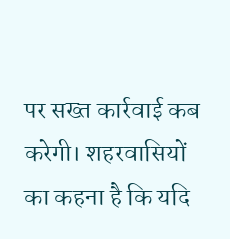पर सख्त कार्रवाई कब करेगी। शहरवासियों का कहना है कि यदि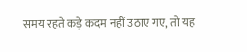समय रहते कड़े कदम नहीं उठाए गए, तो यह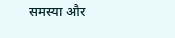समस्या और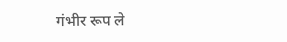गंभीर रूप ले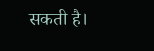सकती है।